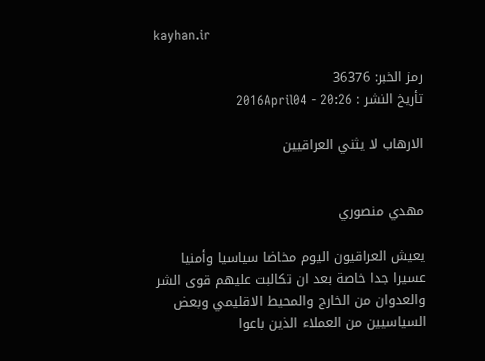kayhan.ir

رمز الخبر: 36376
تأريخ النشر : 2016April04 - 20:26

الارهاب لا يثني العراقيين


مهدي منصوري

يعيش العراقيون اليوم مخاضا سياسيا وأمنيا عسيرا جدا خاصة بعد ان تكالبت عليهم قوى الشر والعدوان من الخارج والمحيط الاقليمي وبعض السياسيين من العملاء الذين باعوا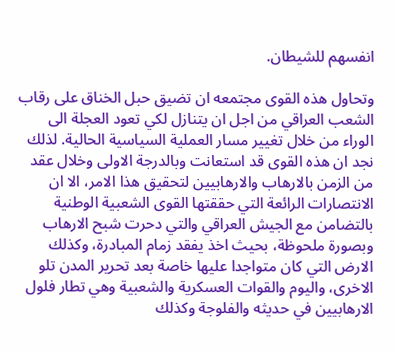انفسهم للشيطان.

وتحاول هذه القوى مجتمعه ان تضيق حبل الخناق على رقاب الشعب العراقي من اجل ان يتنازل لكي تعود العجلة الى الوراء من خلال تغيير مسار العملية السياسية الحالية. لذلك نجد ان هذه القوى قد استعانت وبالدرجة الاولى وخلال عقد من الزمن بالارهاب والارهابيين لتحقيق هذا الامر، الا ان الانتصارات الرائعة التي حققتها القوى الشعبية الوطنية بالتضامن مع الجيش العراقي والتي دحرت شبح الارهاب وبصورة ملحوظة، بحيث اخذ يفقد زمام المبادرة، وكذلك الارض التي كان متواجدا عليها خاصة بعد تحرير المدن تلو الاخرى، واليوم والقوات العسكرية والشعبية وهي تطار فلول الارهابيين في حديثه والفلوجة وكذلك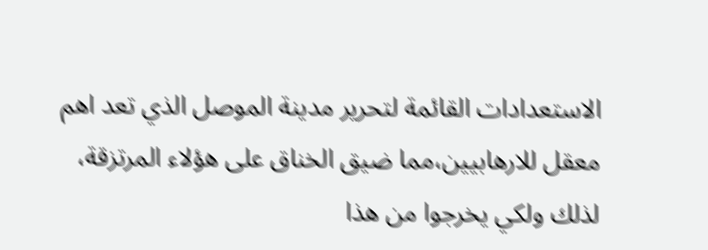الاستعدادات القائمة لتحرير مدينة الموصل الذي تعد اهم معقل للارهابيين،مما ضيق الخناق على هؤلاء المرتزقة، لذلك ولكي يخرجوا من هذا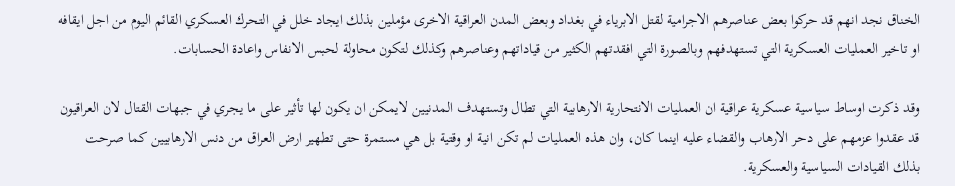الخناق نجد انهم قد حركوا بعض عناصرهم الاجرامية لقتل الابرياء في بغداد وبعض المدن العراقية الاخرى مؤملين بذلك ايجاد خلل في التحرك العسكري القائم اليوم من اجل ايقافه او تاخير العمليات العسكرية التي تستهدفهم وبالصورة التي افقدتهم الكثير من قياداتهم وعناصرهم وكذلك لتكون محاولة لحبس الانفاس واعادة الحسابات.

وقد ذكرت اوساط سياسية عسكرية عراقية ان العمليات الانتحارية الارهابية التي تطال وتستهدف المدنيين لايمكن ان يكون لها تأثير على ما يجري في جبهات القتال لان العراقيون قد عقدوا عزمهم على دحر الارهاب والقضاء عليه اينما كان، وان هذه العمليات لم تكن انية او وقتية بل هي مستمرة حتى تطهير ارض العراق من دنس الارهابيين كما صرحت بذلك القيادات السياسية والعسكرية.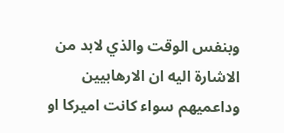وبنفس الوقت والذي لابد من الاشارة اليه ان الارهابيين وداعميهم سواء كانت اميركا او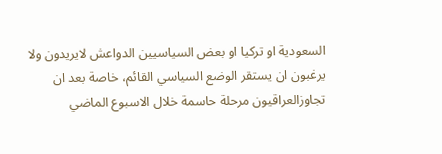السعودية او تركيا او بعض السياسيين الدواعش لايريدون ولا يرغبون ان يستقر الوضع السياسي القائم، خاصة بعد ان تجاوزالعراقيون مرحلة حاسمة خلال الاسبوع الماضي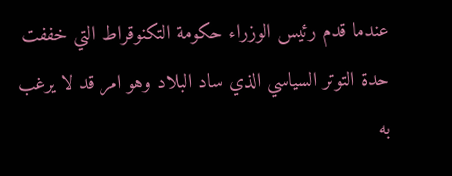عندما قدم رئيس الوزراء حكومة التكنوقراط التي خففت حدة التوتر السياسي الذي ساد البلاد وهو امر قد لا يرغب به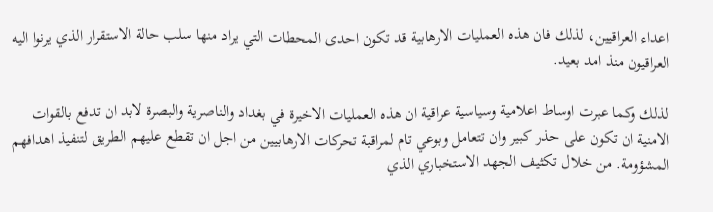اعداء العراقيين، لذلك فان هذه العمليات الارهابية قد تكون احدى المحطات التي يراد منها سلب حالة الاستقرار الذي يرنوا اليه العراقيون منذ امد بعيد.

لذلك وكما عبرت اوساط اعلامية وسياسية عراقية ان هذه العمليات الاخيرة في بغداد والناصرية والبصرة لابد ان تدفع بالقوات الامنية ان تكون على حذر كبير وان تتعامل وبوعي تام لمراقبة تحركات الارهابيين من اجل ان تقطع عليهم الطريق لتنفيذ اهدافهم المشؤومة. من خلال تكثيف الجهد الاستخباري الذي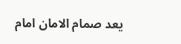يعد صمام الامان امام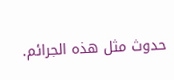حدوث مثل هذه الجرائم.